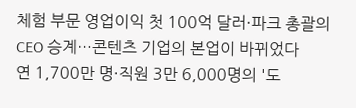체험 부문 영업이익 첫 100억 달러·파크 총괄의 CEO 승계…콘텐츠 기업의 본업이 바뀌었다
연 1,700만 명·직원 3만 6,000명의 '도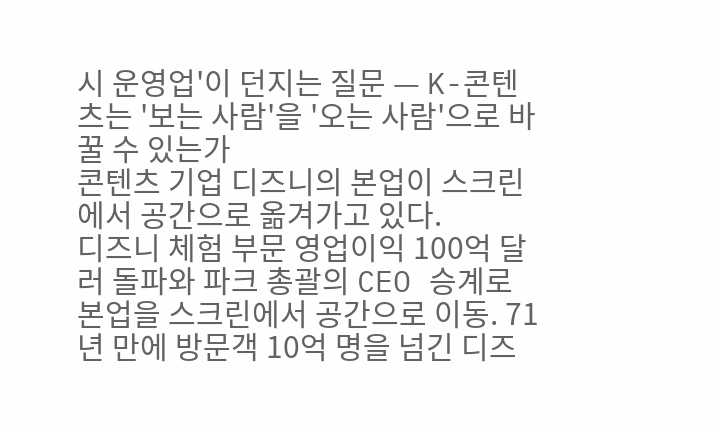시 운영업'이 던지는 질문 — K-콘텐츠는 '보는 사람'을 '오는 사람'으로 바꿀 수 있는가
콘텐츠 기업 디즈니의 본업이 스크린에서 공간으로 옮겨가고 있다.
디즈니 체험 부문 영업이익 100억 달러 돌파와 파크 총괄의 CEO 승계로 본업을 스크린에서 공간으로 이동. 71년 만에 방문객 10억 명을 넘긴 디즈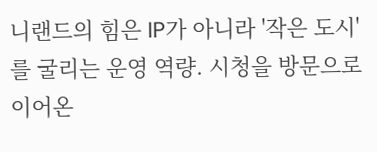니랜드의 힘은 IP가 아니라 '작은 도시'를 굴리는 운영 역량. 시청을 방문으로 이어온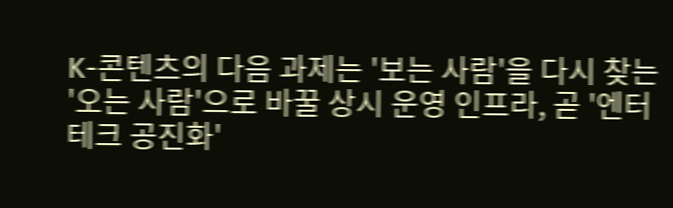K-콘텐츠의 다음 과제는 '보는 사람'을 다시 찾는 '오는 사람'으로 바꿀 상시 운영 인프라, 곧 '엔터테크 공진화'